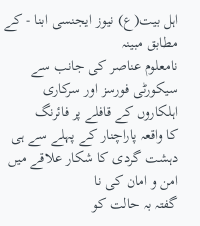اہل بیت(ع) نیوز ایجنسی ابنا - کے مطابق مبینہ
نامعلوم عناصر کی جانب سے سیکورٹی فورسز اور سرکاری اہلکاروں کے قافلے پر فائرنگ
کا واقعہ پاراچنار کے پہلے سے ہی دہشت گردی کا شکار علاقے میں امن و امان کی نا
گفتہ بہ حالت کو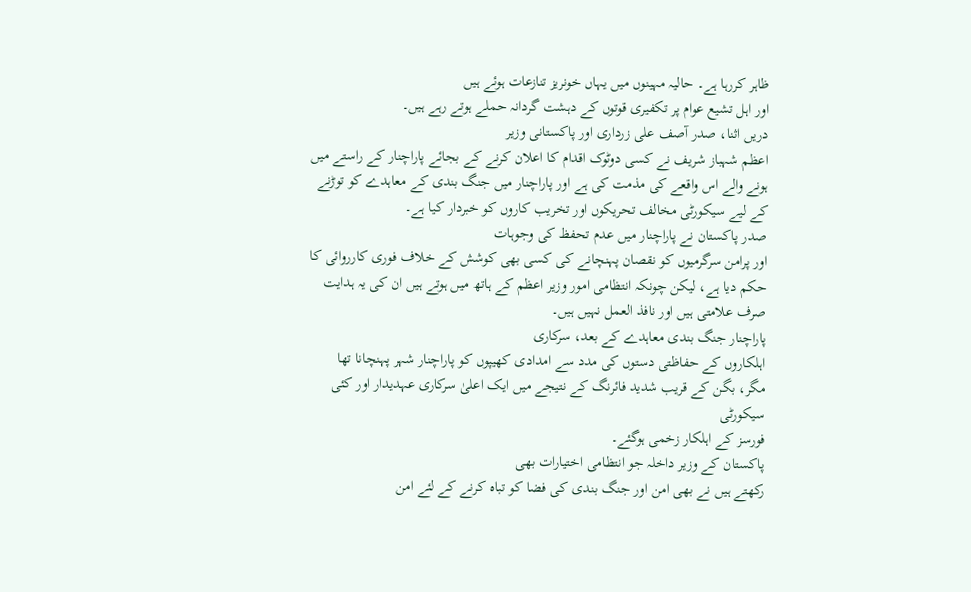ظاہر کررہا ہے۔ حالیہ مہینوں میں یہاں خونریز تنازعات ہوئے ہیں
اور اہل تشیع عوام پر تکفیری قوتوں کے دہشت گردانہ حملے ہوتے رہے ہیں۔
دریں اثنا، صدر آصف علی زرداری اور پاکستانی وزیر
اعظم شہباز شریف نے کسی دوٹوک اقدام کا اعلان کرنے کے بجائے پاراچنار کے راستے میں
ہونے والے اس واقعے کی مذمت کی ہے اور پاراچنار میں جنگ بندی کے معاہدے کو توڑنے
کے لیے سیکورٹی مخالف تحریکوں اور تخریب کاروں کو خبردار کیا ہے۔
صدر پاکستان نے پاراچنار میں عدم تحفظ کی وجوہات
اور پرامن سرگرمیوں کو نقصان پہنچانے کی کسی بھی کوشش کے خلاف فوری کارروائی کا
حکم دیا ہے، لیکن چونکہ انتظامی امور وزیر اعظم کے ہاتھ میں ہوتے ہیں ان کی یہ ہدایت
صرف علامتی ہیں اور نافذ العمل نہیں ہیں۔
پاراچنار جنگ بندی معاہدے کے بعد، سرکاری
اہلکاروں کے حفاظتی دستوں کی مدد سے امدادی کھیپوں کو پاراچنار شہر پہنچانا تھا
مگر، بگن کے قریب شدید فائرنگ کے نتیجے میں ایک اعلیٰ سرکاری عہدیدار اور کئی سیکورٹی
فورسز کے اہلکار زخمی ہوگئے۔
پاکستان کے وزیر داخلہ جو انتظامی اختیارات بھی
رکھتے ہیں نے بھی امن اور جنگ بندی کی فضا کو تباہ کرنے کے لئے امن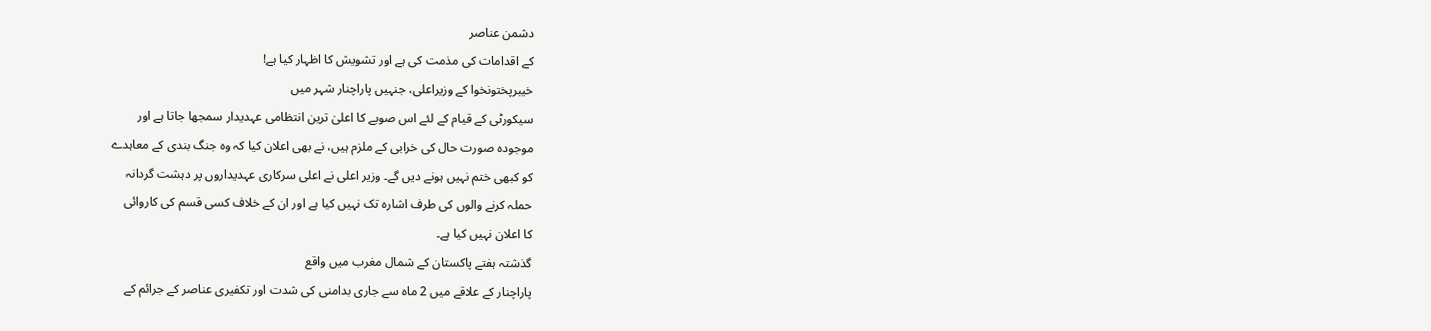دشمن عناصر
کے اقدامات کی مذمت کی ہے اور تشویش کا اظہار کیا ہے!
خیبرپختونخوا کے وزیراعلی، جنہیں پاراچنار شہر میں
سیکورٹی کے قیام کے لئے اس صوبے کا اعلیٰ ترین انتظامی عہدیدار سمجھا جاتا ہے اور
موجودہ صورت حال کی خرابی کے ملزم ہیں، نے بھی اعلان کیا کہ وہ جنگ بندی کے معاہدے
کو کبھی ختم نہیں ہونے دیں گے۔ وزیر اعلی نے اعلی سرکاری عہدیداروں پر دہشت گردانہ
حملہ کرنے والوں کی طرف اشارہ تک نہیں کیا ہے اور ان کے خلاف کسی قسم کی کاروائی
کا اعلان نہیں کیا ہے۔
گذشتہ ہفتے پاکستان کے شمال مغرب میں واقع
پاراچنار کے علاقے میں 2 ماہ سے جاری بدامنی کی شدت اور تکفیری عناصر کے جرائم کے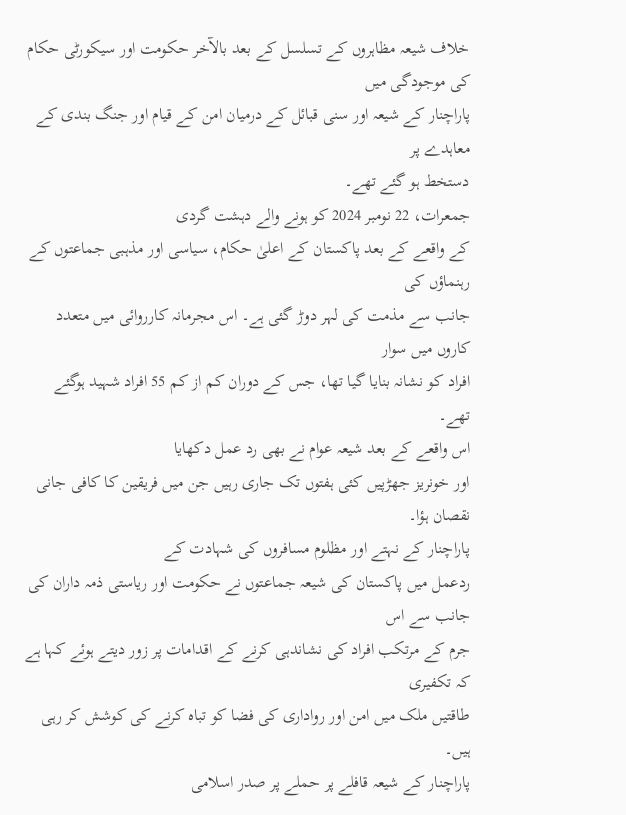خلاف شیعہ مظاہروں کے تسلسل کے بعد بالآخر حکومت اور سیکورٹی حکام کی موجودگی میں
پاراچنار کے شیعہ اور سنی قبائل کے درمیان امن کے قیام اور جنگ بندی کے معاہدے پر
دستخط ہو گئے تھے۔
جمعرات، 22 نومبر 2024 کو ہونے والے دہشت گردی
کے واقعے کے بعد پاکستان کے اعلیٰ حکام، سیاسی اور مذہبی جماعتوں کے رہنماؤں کی
جانب سے مذمت کی لہر دوڑ گئی ہے۔ اس مجرمانہ کارروائی میں متعدد کاروں میں سوار
افراد کو نشانہ بنایا گیا تھا، جس کے دوران کم از کم 55 افراد شہید ہوگئے تھے۔
اس واقعے کے بعد شیعہ عوام نے بھی رد عمل دکھایا
اور خونریز جھڑپیں کئی ہفتوں تک جاری رہیں جن میں فریقین کا کافی جانی نقصان ہؤا۔
پاراچنار کے نہتے اور مظلوم مسافروں کی شہادت کے
ردعمل میں پاکستان کی شیعہ جماعتوں نے حکومت اور ریاستی ذمہ داران کی جانب سے اس
جرم کے مرتکب افراد کی نشاندہی کرنے کے اقدامات پر زور دیتے ہوئے کہا ہے کہ تکفیری
طاقتیں ملک میں امن اور رواداری کی فضا کو تباہ کرنے کی کوشش کر رہی ہیں۔
پاراچنار کے شیعہ قافلے پر حملے پر صدر اسلامی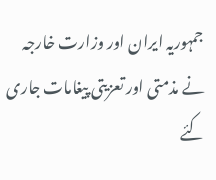جمہوریہ ایران اور وزارت خارجہ نے مذمتی اور تعزیتی پیغامات جاری کئے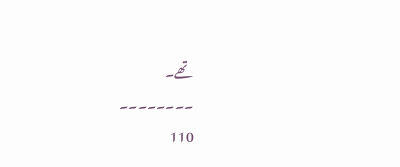تھے۔
۔۔۔۔۔۔۔۔
110